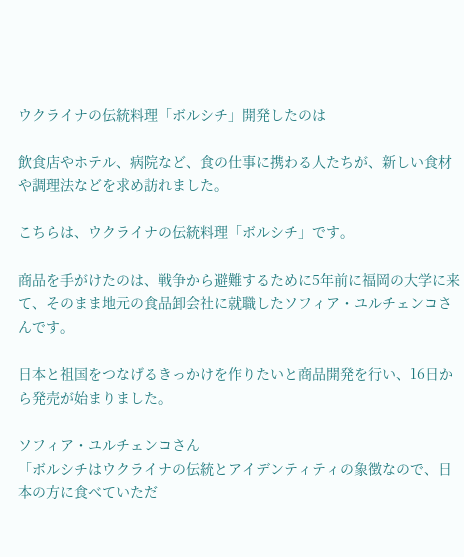ウクライナの伝統料理「ボルシチ」開発したのは

飲食店やホテル、病院など、食の仕事に携わる人たちが、新しい食材や調理法などを求め訪れました。

こちらは、ウクライナの伝統料理「ボルシチ」です。

商品を手がけたのは、戦争から避難するために5年前に福岡の大学に来て、そのまま地元の食品卸会社に就職したソフィア・ユルチェンコさんです。

日本と祖国をつなげるきっかけを作りたいと商品開発を行い、16日から発売が始まりました。

ソフィア・ユルチェンコさん
「ボルシチはウクライナの伝統とアイデンティティの象徴なので、日本の方に食べていただ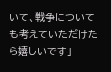いて、戦争についても考えていただけたら嬉しいです」